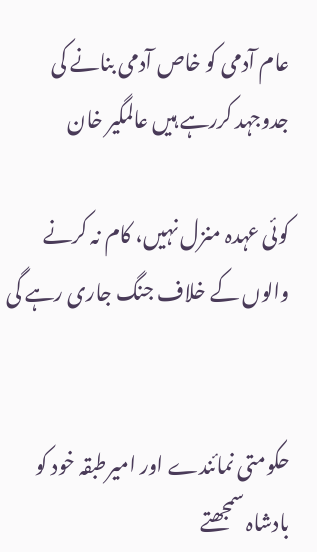عام آدمی کو خاص آدمی بنانے کی جدوجہد کررہے ہیں عالمگیر خان

کوئی عہدہ منزل نہیں، کام نہ کرنے والوں کے خلاف جنگ جاری رہے گی


حکومتی نمائندے اور امیرطبقہ خود کو بادشاہ سمجھتے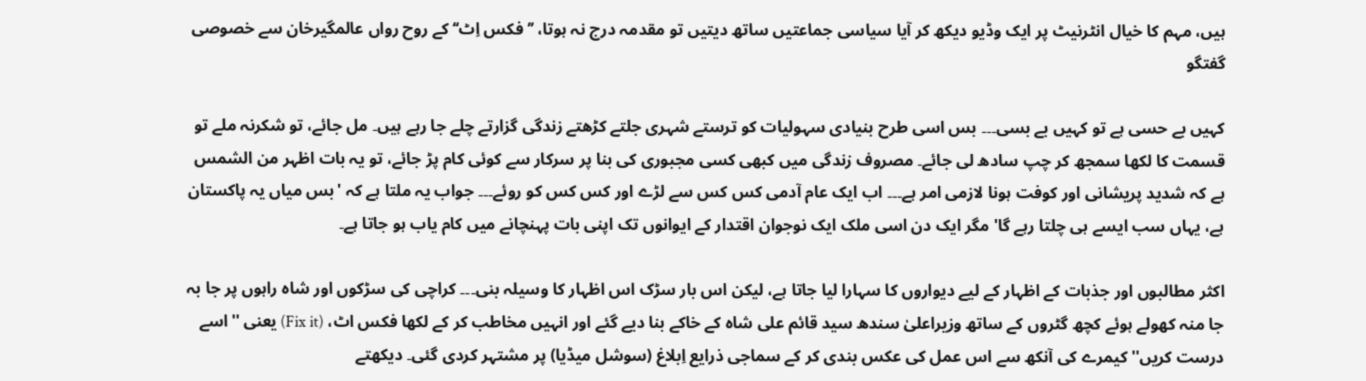ہیں، مہم کا خیال انٹرنیٹ پر ایک وڈیو دیکھ کر آیا سیاسی جماعتیں ساتھ دیتیں تو مقدمہ درج نہ ہوتا، ’’فکس اِٹ‘‘ کے روح رواں عالمگیرخان سے خصوصی گفتگو

کہیں بے حسی ہے تو کہیں بے بسی۔۔۔ بس اسی طرح بنیادی سہولیات کو ترستے شہری جلتے کڑھتے زندگی گزارتے چلے جا رہے ہیں۔ مل جائے، تو شکرنہ ملے تو قسمت کا لکھا سمجھ کر چپ سادھ لی جائے۔ مصروف زندگی میں کبھی کسی مجبوری کی بنا پر سرکار سے کوئی کام پڑ جائے، تو یہ بات اظہر من الشمس ہے کہ شدید پریشانی اور کوفت ہونا لازمی امر ہے۔۔۔ اب ایک عام آدمی کس کس سے لڑے اور کس کس کو روئے۔۔۔ جواب یہ ملتا ہے کہ 'بس میاں یہ پاکستان ہے، یہاں سب ایسے ہی چلتا رہے گا' مگر ایک دن اسی ملک ایک نوجوان اقتدار کے ایوانوں تک اپنی بات پہنچانے میں کام یاب ہو جاتا ہے۔

اکثر مطالبوں اور جذبات کے اظہار کے لیے دیواروں کا سہارا لیا جاتا ہے، لیکن اس بار سڑک اس اظہار کا وسیلہ بنی۔۔۔ کراچی کی سڑکوں اور شاہ راہوں پر جا بہ جا منہ کھولے ہوئے کچھ گٹروں کے ساتھ وزیراعلیٰ سندھ سید قائم علی شاہ کے خاکے بنا دیے گئے اور انہیں مخاطب کر کے لکھا فکس اٹ، (Fix it) یعنی ''اسے درست کریں'' کیمرے کی آنکھ سے اس عمل کی عکس بندی کر کے سماجی ذرایع اِبلاغ (سوشل میڈیا) پر مشتہر کردی گئی۔ دیکھتے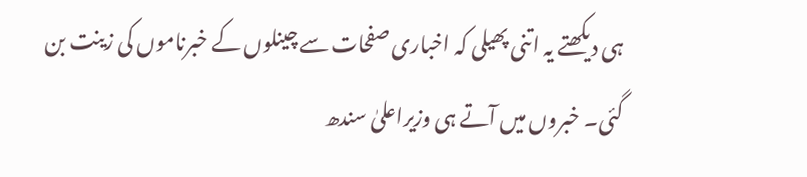ہی دیکھتے یہ اتنی پھیلی کہ اخباری صفحات سے چینلوں کے خبرناموں کی زینت بن گئی۔ خبروں میں آتے ہی وزیراعلیٰ سندھ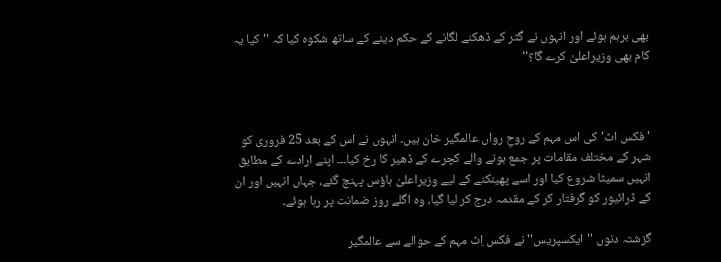بھی برہم ہوئے اور انہوں نے گٹر کے ڈھکنے لگانے کے حکم دینے کے ساتھ شکوہ کیا کہ ''کیا یہ کام بھی وزیراعلیٰ کرے گا؟''



'فکس اٹ' کی اس مہم کے روحِ رواں عالمگیر خان ہیں۔ انہوں نے اس کے بعد 25 فروری کو شہر کے مختلف مقامات پر جمع ہونے والے کچرے کے ڈھیر کا رخ کیا۔۔۔ اپنے ارادے کے مطابق انہیں سمیٹا شروع کیا اور اسے پھینکنے کے لیے وزیراعلیٰ ہاؤس پہنچ گئے، جہاں انہیں اور ان کے ڈرائیور کو گرفتار کر کے مقدمہ درج کر لیا گیا، وہ اگلے روز ضمانت پر رہا ہوئے۔

گزشتہ دنوں ''ایکسپریس'' نے فکس اِٹ مہم کے حوالے سے عالمگیر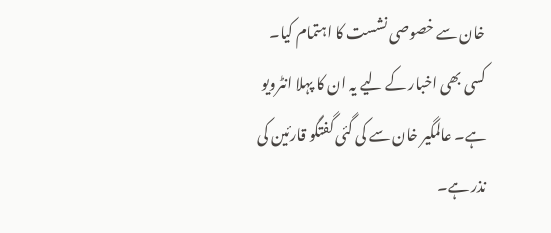خان سے خصوصی نشست کا اہتمام کیا۔ کسی بھی اخبار کے لیے یہ ان کا پہلا انٹرویو ہے۔ عالمگیر خان سے کی گئی گفتگو قارئین کی نذر ہے۔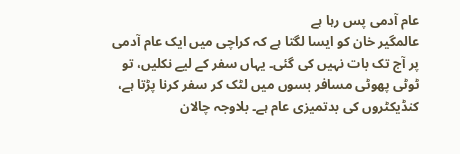عام آدمی پس رہا ہے
عالمگیر خان کو ایسا لگتا ہے کہ کراچی میں ایک عام آدمی پر آج تک بات نہیں کی گئی۔ یہاں سفر کے لیے نکلیں، تو ٹوٹی پھوٹی مسافر بسوں میں لٹک کر سفر کرنا پڑتا ہے، کنڈیکٹروں کی بدتمیزی عام ہے۔ بلاوجہ چالان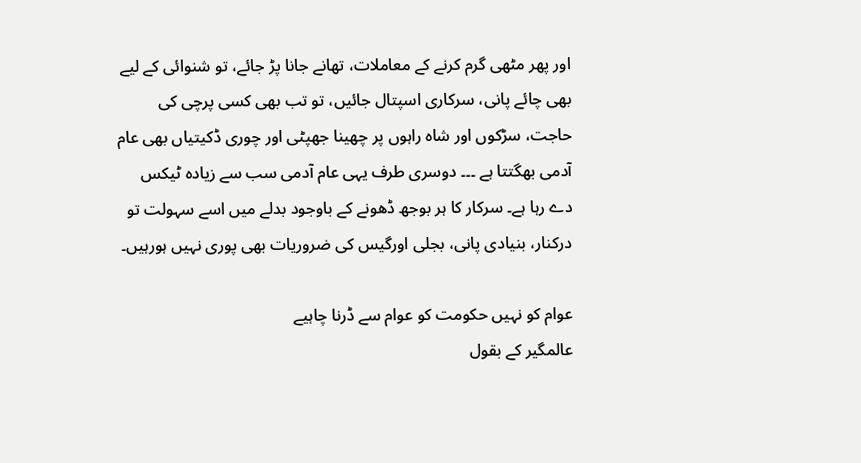اور پھر مٹھی گرم کرنے کے معاملات، تھانے جانا پڑ جائے، تو شنوائی کے لیے بھی چائے پانی، سرکاری اسپتال جائیں، تو تب بھی کسی پرچی کی حاجت، سڑکوں اور شاہ راہوں پر چھینا جھپٹی اور چوری ڈکیتیاں بھی عام آدمی بھگتتا ہے ۔۔۔ دوسری طرف یہی عام آدمی سب سے زیادہ ٹیکس دے رہا ہے۔ سرکار کا ہر بوجھ ڈھونے کے باوجود بدلے میں اسے سہولت تو درکنار، بنیادی پانی، بجلی اورگیس کی ضروریات بھی پوری نہیں ہورہیں۔

عوام کو نہیں حکومت کو عوام سے ڈرنا چاہیے
عالمگیر کے بقول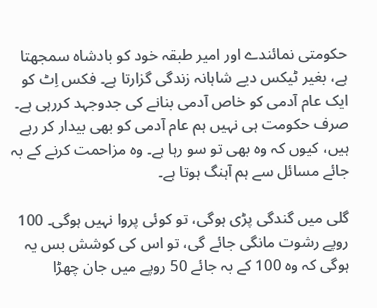حکومتی نمائندے اور امیر طبقہ خود کو بادشاہ سمجھتا ہے، بغیر ٹیکس دیے شاہانہ زندگی گزارتا ہے۔ فکس اِٹ کو ایک عام آدمی کو خاص آدمی بنانے کی جدوجہد کررہی ہے۔ صرف حکومت ہی نہیں ہم عام آدمی کو بھی بیدار کر رہے ہیں، کیوں کہ وہ بھی تو سو رہا ہے۔ وہ مزاحمت کرنے کے بہ جائے مسائل سے ہم آہنگ ہوتا ہے۔

گلی میں گندگی پڑی ہوگی، تو کوئی پروا نہیں ہوگی۔ 100 روپے رشوت مانگی جائے گی، تو اس کی کوشش بس یہ ہوگی کہ وہ 100 کے بہ جائے 50 روپے میں جان چھڑا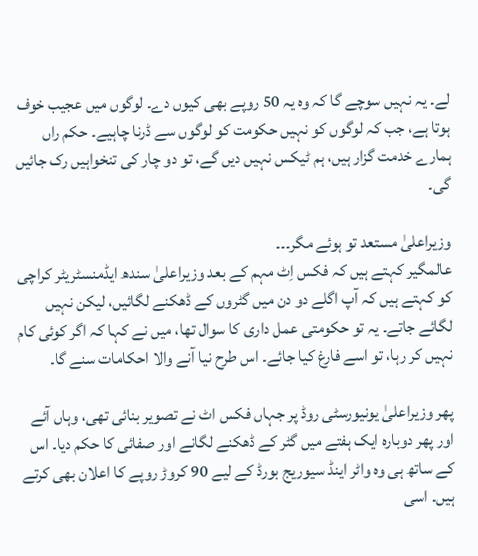لے۔ یہ نہیں سوچے گا کہ وہ یہ 50 روپے بھی کیوں دے۔ لوگوں میں عجیب خوف ہوتا ہے، جب کہ لوگوں کو نہیں حکومت کو لوگوں سے ڈرنا چاہیے۔ حکم راں ہمارے خدمت گزار ہیں، ہم ٹیکس نہیں دیں گے، تو دو چار کی تنخواہیں رک جائیں گی۔

وزیراعلیٰ مستعد تو ہوئے مگر۔۔۔
عالمگیر کہتے ہیں کہ فکس اِٹ مہم کے بعد وزیراعلیٰ سندھ ایڈمنسٹریٹر کراچی کو کہتے ہیں کہ آپ اگلے دو دن میں گٹروں کے ڈھکنے لگائیں، لیکن نہیں لگائے جاتے۔ یہ تو حکومتی عمل داری کا سوال تھا، میں نے کہا کہ اگر کوئی کام نہیں کر رہا، تو اسے فارغ کیا جائے۔ اس طرح نیا آنے والا احکامات سنے گا۔

پھر وزیراعلیٰ یونیورسٹی روڈ پر جہاں فکس اٹ نے تصویر بنائی تھی، وہاں آئے اور پھر دوبارہ ایک ہفتے میں گٹر کے ڈھکنے لگانے اور صفائی کا حکم دیا۔ اس کے ساتھ ہی وہ واٹر اینڈ سیوریج بورڈ کے لیے 90 کروڑ روپے کا اعلان بھی کرتے ہیں۔ اسی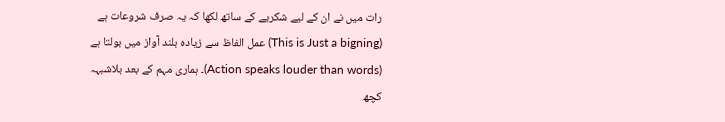رات میں نے ان کے لیے شکریے کے ساتھ لکھا کہ یہ صرف شروعات ہے (This is Just a bigning) عمل الفاظ سے زیادہ بلند آواز میں بولتا ہے (Action speaks louder than words)۔ ہماری مہم کے بعد بلاشبہہ کچھ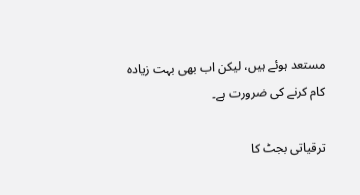مستعد ہوئے ہیں، لیکن اب بھی بہت زیادہ کام کرنے کی ضرورت ہے۔

ترقیاتی بجٹ کا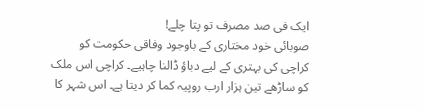ایک فی صد مصرف تو پتا چلے!
صوبائی خود مختاری کے باوجود وفاقی حکومت کو کراچی کی بہتری کے لیے دباؤ ڈالنا چاہیے۔ کراچی اس ملک کو ساڑھے تین ہزار ارب روپیہ کما کر دیتا ہے۔ اس شہر کا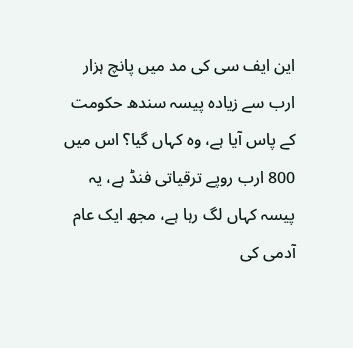این ایف سی کی مد میں پانچ ہزار ارب سے زیادہ پیسہ سندھ حکومت کے پاس آیا ہے، وہ کہاں گیا؟ اس میں 800 ارب روپے ترقیاتی فنڈ ہے، یہ پیسہ کہاں لگ رہا ہے، مجھ ایک عام آدمی کی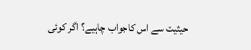حیثیت سے اس کاجواب چاہیے؟ اگر کوئی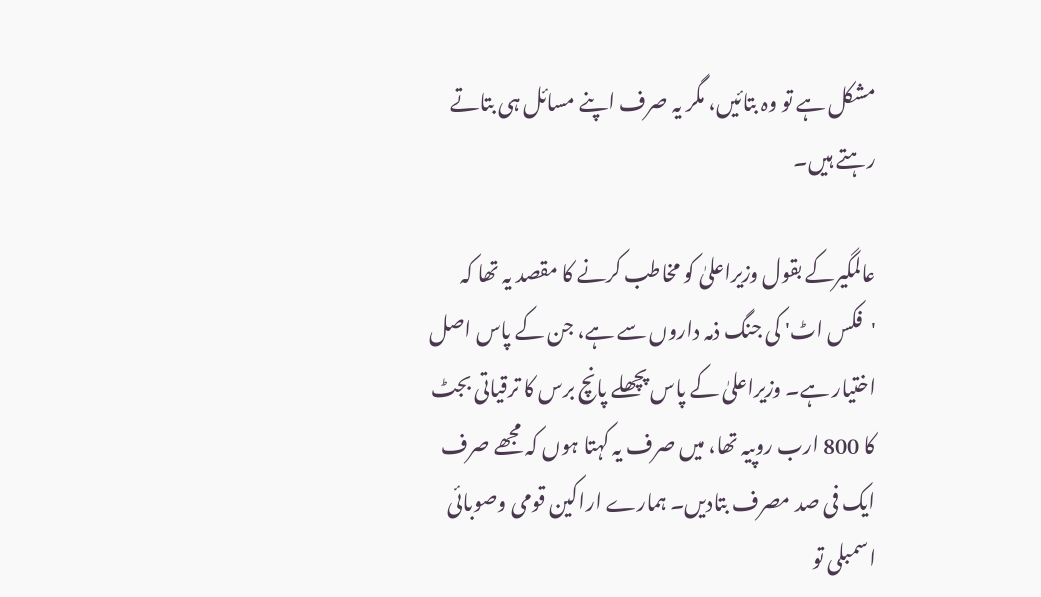مشکل ہے تو وہ بتائیں، مگر یہ صرف اپنے مسائل ہی بتاتے رہتے ہیں۔

عالمگیرکے بقول وزیراعلیٰ کو مخاطب کرنے کا مقصد یہ تھا کہ 'فکس اٹ' کی جنگ ذمہ داروں سے ہے، جن کے پاس اصل اختیار ہے۔ وزیراعلیٰ کے پاس پچھلے پانچ برس کا ترقیاتی بجٹ کا 800 ارب روپیہ تھا، میں صرف یہ کہتا ہوں کہ مجھے صرف ایک فی صد مصرف بتادیں۔ ہمارے اراکین قومی وصوبائی اسمبلی تو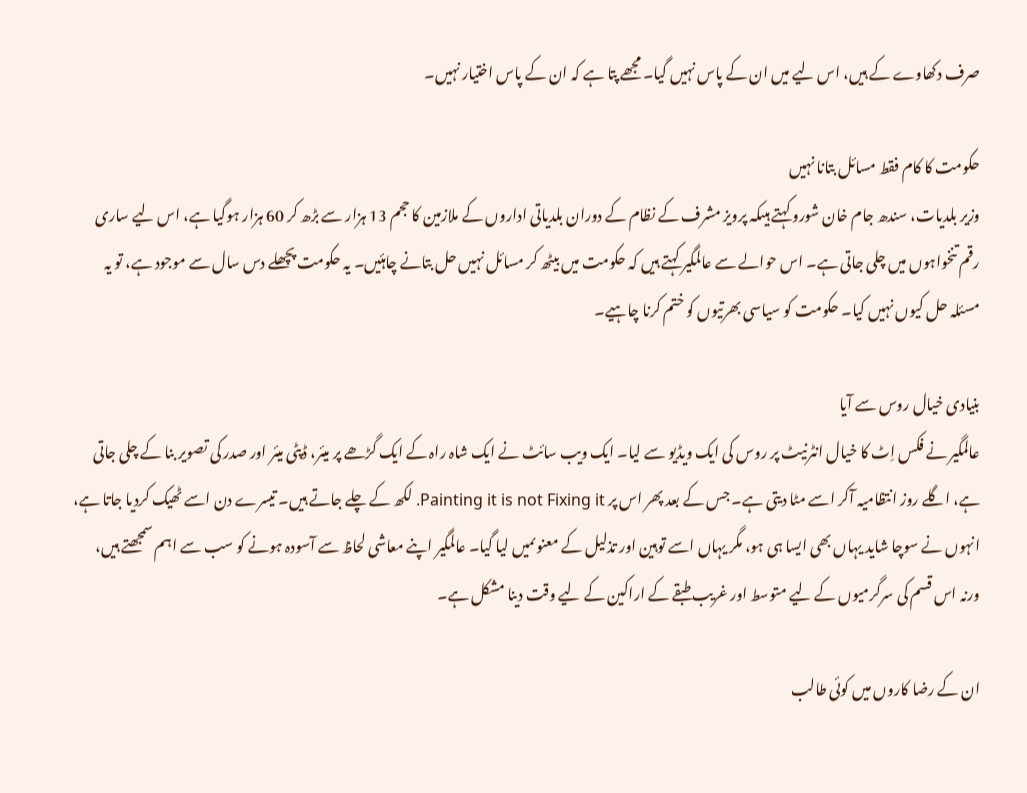صرف دکھاوے کے ہیں، اس لیے میں ان کے پاس نہیں گیا۔ مجھے پتا ہے کہ ان کے پاس اختیار نہیں۔

حکومت کا کام فقط مسائل بتانا نہیں
وزیر بلدیات، سندھ جام خان شورو کہتے ہیںکہ پرویز مشرف کے نظام کے دوران بلدیاتی اداروں کے ملازمین کا حجم 13 ہزار سے بڑھ کر 60 ہزار ہوگیا ہے، اس لیے ساری رقم تنخواہوں میں چلی جاتی ہے۔ اس حوالے سے عالمگیر کہتے ہیں کہ حکومت میں بیٹھ کر مسائل نہیں حل بتانے چاہئیں۔ یہ حکومت پچھلے دس سال سے موجود ہے، تو یہ مسئلہ حل کیوں نہیں کیا۔ حکومت کو سیاسی بھرتیوں کو ختم کرنا چاہیے۔

بنیادی خیال روس سے آیا
عالمگیر نے فکس اِٹ کا خیال انٹرنیٹ پر روس کی ایک ویڈیو سے لیا۔ ایک ویب سائٹ نے ایک شاہ راہ کے ایک گڑھے پر میئر، ڈپٹی میئر اور صدر کی تصویر بنا کے چلی جاتی ہے، اگلے روز انتظامیہ آکر اسے مٹا دیتی ہے۔ جس کے بعد پھر اس پر Painting it is not Fixing it. لکھ کے چلے جاتے ہیں۔ تیسرے دن اسے ٹھیک کردیا جاتا ہے، انہوں نے سوچا شاید یہاں بھی ایسا ہی ہو، مگر یہاں اسے توہین اور تذلیل کے معنوںمیں لیا گیا۔ عالمگیر اپنے معاشی لحاظ سے آسودہ ہونے کو سب سے اہم سمجھتے ہیں، ورنہ اس قسم کی سرگرمیوں کے لیے متوسط اور غریب طبقے کے اراکین کے لیے وقت دینا مشکل ہے۔

ان کے رضا کاروں میں کوئی طالب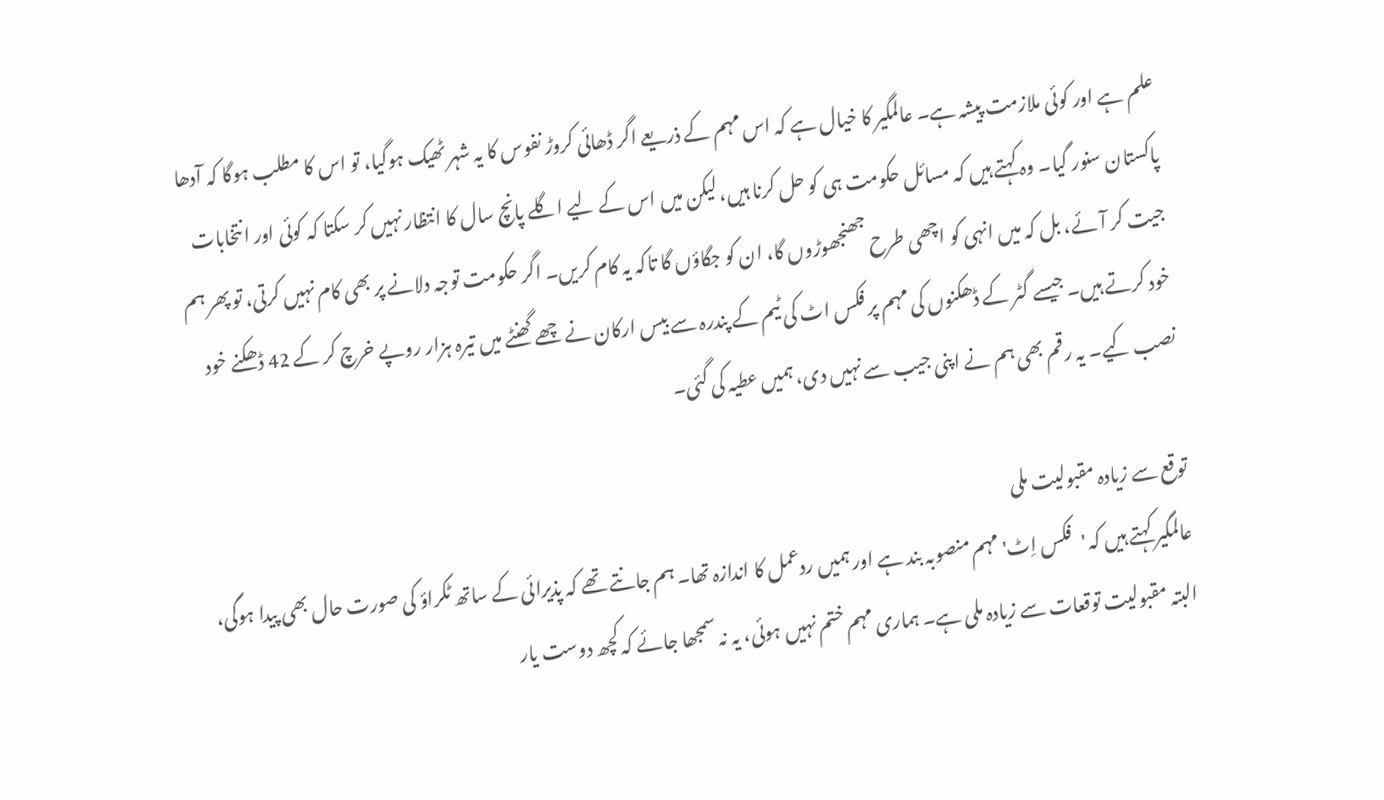علم ہے اور کوئی ملازمت پیشہ ہے۔ عالمگیر کا خیال ہے کہ اس مہم کے ذریعے اگر ڈھائی کروڑ نفوس کا یہ شہر ٹھیک ہوگیا، تو اس کا مطلب ہوگا کہ آدھا پاکستان سنور گیا۔ وہ کہتے ہیں کہ مسائل حکومت ہی کو حل کرنا ہیں، لیکن میں اس کے لیے اگلے پانچ سال کا انتظار نہیں کر سکتا کہ کوئی اور انتخابات جیت کر آئے، بل کہ میں انہی کو اچھی طرح جھنجھوڑوں گا، ان کو جگاؤں گا تاکہ یہ کام کریں۔ اگر حکومت توجہ دلانے پر بھی کام نہیں کرتی، تو پھر ہم خود کرتے ہیں۔ جیسے گٹر کے ڈھکنوں کی مہم پر فکس اٹ کی ٹیم کے پندرہ سے بیس ارکان نے چھے گھنٹے میں تیرہ ہزار روپے خرچ کر کے 42 ڈھکنے خود نصب کیے۔ یہ رقم بھی ہم نے اپنی جیب سے نہیں دی، ہمیں عطیہ کی گئی۔

توقع سے زیادہ مقبولیت ملی
عالمگیر کہتے ہیں کہ 'فکس اِٹ' مہم منصوبہ بند ہے اور ہمیں ردعمل کا اندازہ تھا۔ ہم جانتے تھے کہ پذیرائی کے ساتھ ٹکراؤ کی صورت حال بھی پیدا ہوگی، البتہ مقبولیت توقعات سے زیادہ ملی ہے۔ ہماری مہم ختم نہیں ہوئی، یہ نہ سمجھا جائے کہ کچھ دوست یار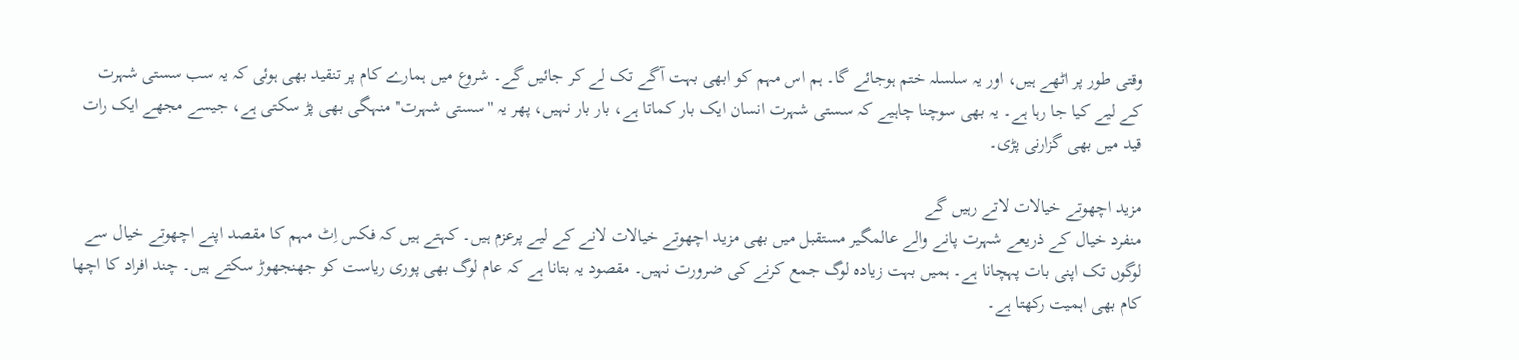وقتی طور پر اٹھے ہیں، اور یہ سلسلہ ختم ہوجائے گا۔ ہم اس مہم کو ابھی بہت آگے تک لے کر جائیں گے۔ شروع میں ہمارے کام پر تنقید بھی ہوئی کہ یہ سب سستی شہرت کے لیے کیا جا رہا ہے۔ یہ بھی سوچنا چاہیے کہ سستی شہرت انسان ایک بار کماتا ہے، بار بار نہیں، پھر یہ ''سستی شہرت'' منہگی بھی پڑ سکتی ہے، جیسے مجھے ایک رات قید میں بھی گزارنی پڑی۔

مزید اچھوتے خیالات لاتے رہیں گے
منفرد خیال کے ذریعے شہرت پانے والے عالمگیر مستقبل میں بھی مزید اچھوتے خیالات لانے کے لیے پرعزم ہیں۔ کہتے ہیں کہ فکس اِٹ مہم کا مقصد اپنے اچھوتے خیال سے لوگوں تک اپنی بات پہچانا ہے۔ ہمیں بہت زیادہ لوگ جمع کرنے کی ضرورت نہیں۔ مقصود یہ بتانا ہے کہ عام لوگ بھی پوری ریاست کو جھنجھوڑ سکتے ہیں۔ چند افراد کا اچھا کام بھی اہمیت رکھتا ہے۔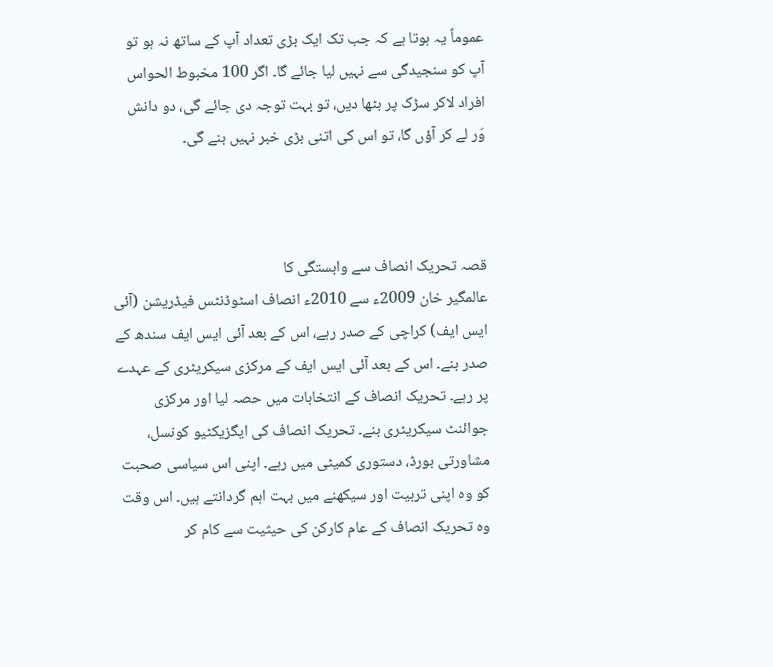عموماً یہ ہوتا ہے کہ جب تک ایک بڑی تعداد آپ کے ساتھ نہ ہو تو آپ کو سنجیدگی سے نہیں لیا جائے گا۔ اگر 100 مخبوط الحواس افراد لاکر سڑک پر بٹھا دیں، تو بہت توجہ دی جائے گی، دو دانش وَر لے کر آؤں گا، تو اس کی اتنی بڑی خبر نہیں بنے گی۔



قصہ تحریک انصاف سے وابستگی کا
عالمگیر خان 2009ء سے 2010ء انصاف اسٹوڈنٹس فیڈریشن (آئی ایس ایف) کراچی کے صدر رہے، اس کے بعد آئی ایس ایف سندھ کے صدر بنے۔ اس کے بعد آئی ایس ایف کے مرکزی سیکریٹری کے عہدے پر رہے۔ تحریک انصاف کے انتخابات میں حصہ لیا اور مرکزی جوائنٹ سیکریٹری بنے۔ تحریک انصاف کی ایگزیکٹیو کونسل، مشاورتی بورڈ، دستوری کمیٹی میں رہے۔ اپنی اس سیاسی صحبت کو وہ اپنی تربیت اور سیکھنے میں بہت اہم گردانتے ہیں۔ اس وقت وہ تحریک انصاف کے عام کارکن کی حیثیت سے کام کر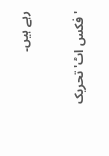رہے ہیں۔

'فکس اٹ' تحریک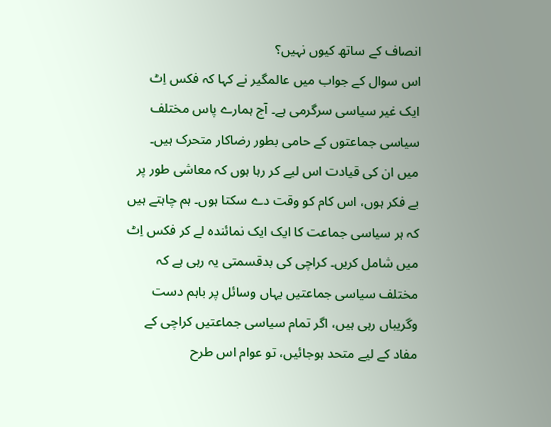انصاف کے ساتھ کیوں نہیں؟
اس سوال کے جواب میں عالمگیر نے کہا کہ فکس اِٹ ایک غیر سیاسی سرگرمی ہے۔ آج ہمارے پاس مختلف سیاسی جماعتوں کے حامی بطور رضاکار متحرک ہیں۔ میں ان کی قیادت اس لیے کر رہا ہوں کہ معاشی طور پر بے فکر ہوں، اس کام کو وقت دے سکتا ہوں۔ ہم چاہتے ہیں کہ ہر سیاسی جماعت کا ایک ایک نمائندہ لے کر فکس اِٹ میں شامل کریں۔ کراچی کی بدقسمتی یہ رہی ہے کہ مختلف سیاسی جماعتیں یہاں وسائل پر باہم دست وگریباں رہی ہیں، اگر تمام سیاسی جماعتیں کراچی کے مفاد کے لیے متحد ہوجائیں، تو عوام اس طرح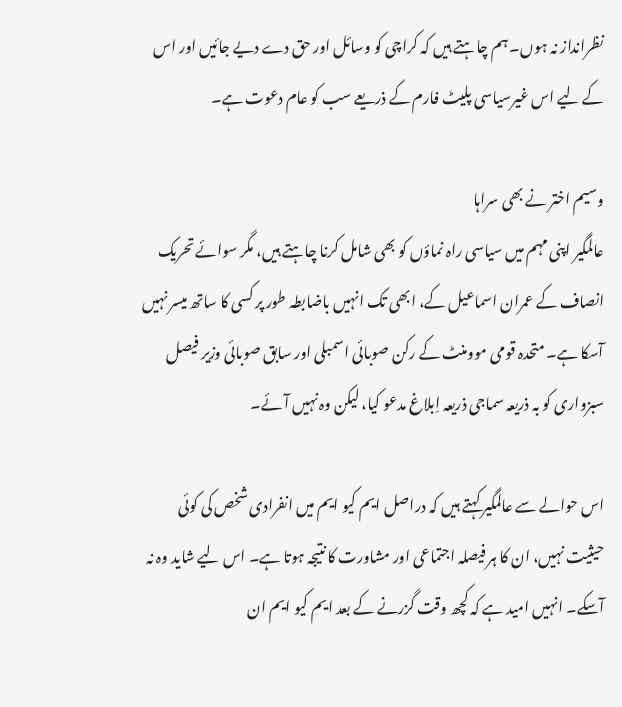نظرانداز نہ ہوں۔ ہم چاہتے ہیں کہ کراچی کو وسائل اور حق دے دیے جائیں اور اس کے لیے اس غیرسیاسی پلیٹ فارم کے ذریعے سب کو عام دعوت ہے۔

وسیم اختر نے بھی سراہا
عالمگیر اپنی مہم میں سیاسی راہ نماؤں کو بھی شامل کرنا چاہتے ہیں، مگر سوائے تحریک انصاف کے عمران اسماعیل کے، ابھی تک انہیں باضابطہ طور پر کسی کا ساتھ میسر نہیں آسکا ہے۔ متحدہ قومی موومنٹ کے رکن صوبائی اسمبلی اور سابق صوبائی وزیر فیصل سبزواری کو بہ ذریعہ سماجی ذریعہ اِبلاغ مدعو کیا، لیکن وہ نہیں آئے۔

اس حوالے سے عالمگیر کہتے ہیں کہ دراصل ایم کیو ایم میں انفرادی شخص کی کوئی حیثیت نہیں، ان کا ہر فیصلہ اجتماعی اور مشاورت کا نتیجہ ہوتا ہے۔ اس لیے شاید وہ نہ آسکے۔ انہیں امید ہے کہ کچھ وقت گزرنے کے بعد ایم کیو ایم ان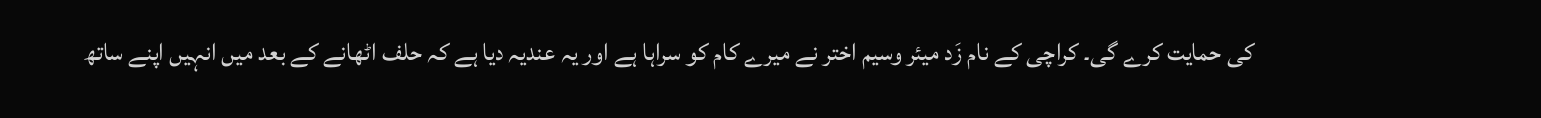کی حمایت کرے گی۔ کراچی کے نام زَد میئر وسیم اختر نے میرے کام کو سراہا ہے اور یہ عندیہ دیا ہے کہ حلف اٹھانے کے بعد میں انہیں اپنے ساتھ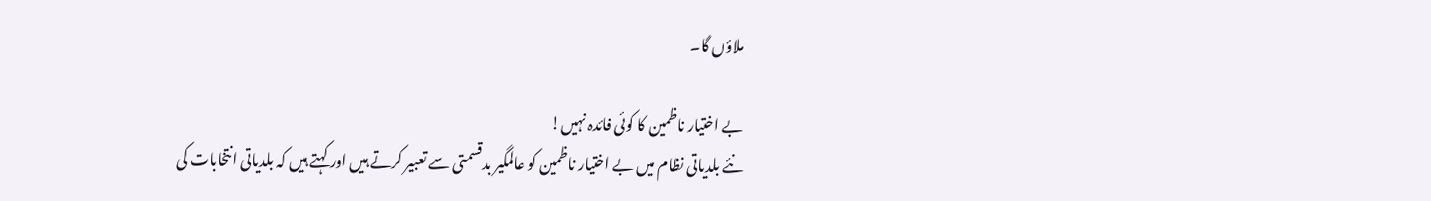ملاؤں گا۔

بے اختیار ناظمین کا کوئی فائدہ نہیں!
نئے بلدیاتی نظام میں بے اختیار ناظمین کو عالمگیر بدقسمتی سے تعبیر کرتے ہیں اور کہتے ہیں کہ بلدیاتی انتخابات کی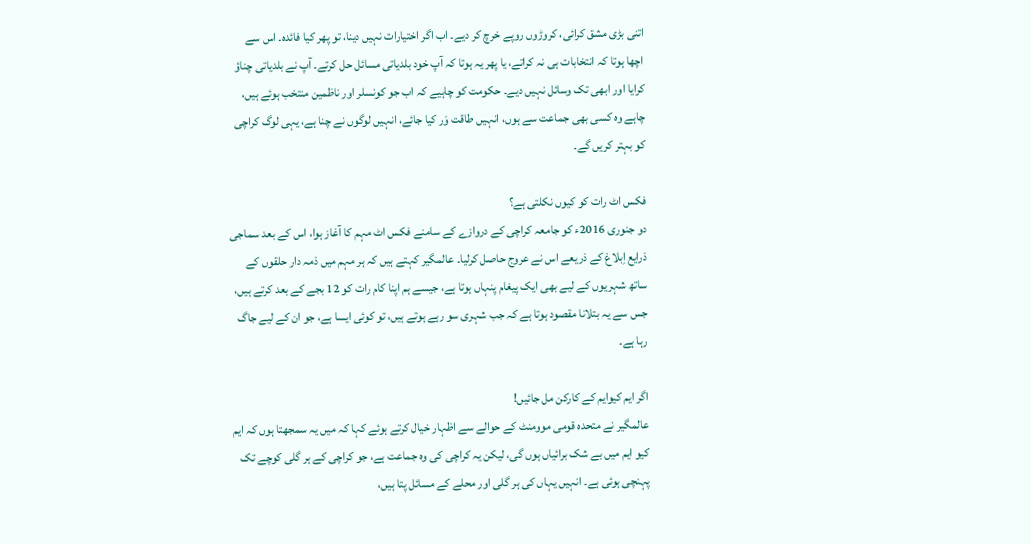اتنی بڑی مشق کرائی، کروڑوں روپے خرچ کر دیے۔ اب اگر اختیارات نہیں دینا، تو پھر کیا فائدہ۔ اس سے اچھا ہوتا کہ انتخابات ہی نہ کراتے، یا پھر یہ ہوتا کہ آپ خود بلدیاتی مسائل حل کرتے۔ آپ نے بلدیاتی چناؤ کرایا اور ابھی تک وسائل نہیں دیے۔ حکومت کو چاہیے کہ اب جو کونسلر اور ناظمین منتخب ہوئے ہیں، چاہے وہ کسی بھی جماعت سے ہوں، انہیں طاقت وَر کیا جائے، انہیں لوگوں نے چنا ہے، یہی لوگ کراچی کو بہتر کریں گے۔

فکس اٹ رات کو کیوں نکلتی ہے؟
دو جنوری 2016ء کو جامعہ کراچی کے دروازے کے سامنے فکس اٹ مہم کا آغاز ہوا، اس کے بعد سماجی ذرایع اِبلاغ کے ذریعے اس نے عروج حاصل کرلیا۔ عالمگیر کہتے ہیں کہ ہر مہم میں ذمہ دار حلقوں کے ساتھ شہریوں کے لیے بھی ایک پیغام پنہاں ہوتا ہے، جیسے ہم اپنا کام رات کو 12 بجے کے بعد کرتے ہیں، جس سے یہ بتلانا مقصود ہوتا ہے کہ جب شہری سو رہے ہوتے ہیں، تو کوئی ایسا ہے، جو ان کے لیے جاگ رہا ہے۔

اگر ایم کیوایم کے کارکن مل جائیں!
عالمگیر نے متحدہ قومی موومنٹ کے حوالے سے اظہار خیال کرتے ہوئے کہا کہ میں یہ سمجھتا ہوں کہ ایم کیو ایم میں بے شک برائیاں ہوں گی، لیکن یہ کراچی کی وہ جماعت ہے، جو کراچی کے ہر گلی کوچے تک پہنچی ہوئی ہے۔ انہیں یہاں کی ہر گلی اور محلے کے مسائل پتا ہیں،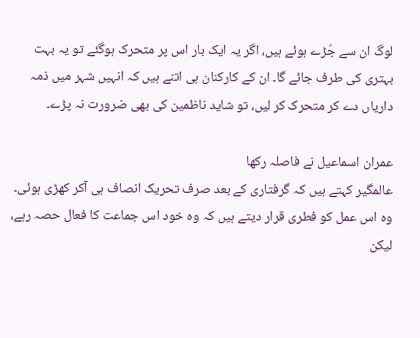لوگ ان سے جُڑے ہوئے ہیں، اگر یہ ایک بار اس پر متحرک ہوگئے تو یہ بہت بہتری کی طرف جائے گا۔ ان کے کارکنان ہی اتنے ہیں کہ انہیں شہر میں ذمہ داریاں دے کر متحرک کر لیں، تو شاید ناظمین کی بھی ضرورت نہ پڑے۔

عمران اسماعیل نے فاصلہ رکھا
عالمگیر کہتے ہیں کہ گرفتاری کے بعد صرف تحریک انصاف ہی آکر کھڑی ہوئی۔ وہ اس عمل کو فطری قرار دیتے ہیں کہ وہ خود اس جماعت کا فعال حصہ رہے، لیکن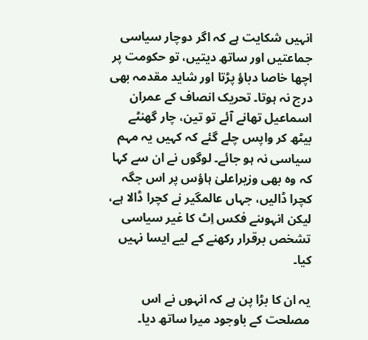انہیں شکایت ہے کہ اگر دوچار سیاسی جماعتیں اور ساتھ دیتیں، تو حکومت پر اچھا خاصا دباؤ پڑتا اور شاید مقدمہ بھی درج نہ ہوتا۔ تحریک انصاف کے عمران اسماعیل تھانے آئے تو تین، چار گھنٹے بیٹھ کر واپس چلے گئے کہ کہیں یہ مہم سیاسی نہ ہو جائے۔ لوگوں نے ان سے کہا کہ وہ بھی وزیراعلیٰ ہاؤس پر اس جگہ کچرا ڈالیں، جہاں عالمگیر نے کچرا ڈالا ہے، لیکن انہوںنے فکس اِٹ کا غیر سیاسی تشخص برقرار رکھنے کے لیے ایسا نہیں کیا۔

یہ ان کا بڑا پن ہے کہ انہوں نے اس مصلحت کے باوجود میرا ساتھ دیا۔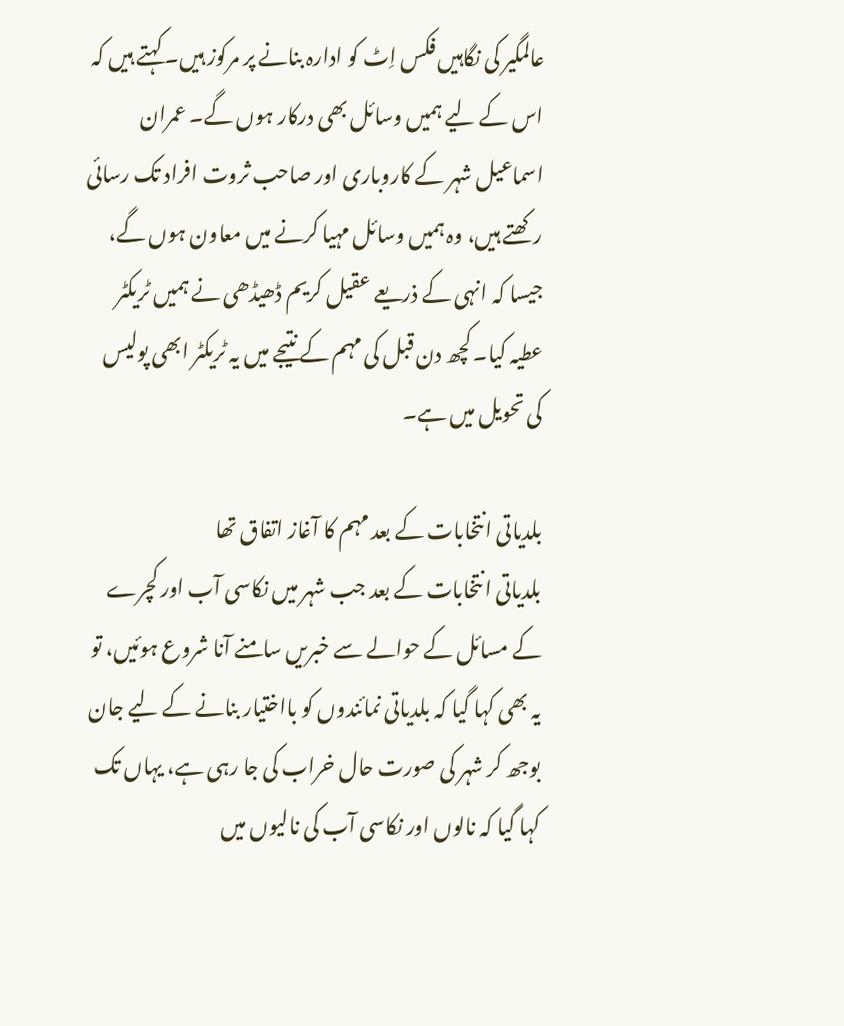عالمگیر کی نگاہیں فکس اِٹ کو ادارہ بنانے پر مرکوز ہیں۔ کہتے ہیں کہ اس کے لیے ہمیں وسائل بھی درکار ہوں گے۔ عمران اسماعیل شہر کے کاروباری اور صاحب ثروت افراد تک رسائی رکھتے ہیں، وہ ہمیں وسائل مہیا کرنے میں معاون ہوں گے، جیسا کہ انہی کے ذریعے عقیل کریم ڈھیڈھی نے ہمیں ٹریکٹر عطیہ کیا۔ کچھ دن قبل کی مہم کے نتیجے میں یہ ٹریکٹر ابھی پولیس کی تحویل میں ہے۔

بلدیاتی انتخابات کے بعد مہم کا آغاز اتفاق تھا
بلدیاتی انتخابات کے بعد جب شہر میں نکاسی آب اور کچرے کے مسائل کے حوالے سے خبریں سامنے آنا شروع ہوئیں، تو یہ بھی کہا گیا کہ بلدیاتی نمائندوں کو بااختیار بنانے کے لیے جان بوجھ کر شہر کی صورت حال خراب کی جا رہی ہے، یہاں تک کہا گیا کہ نالوں اور نکاسی آب کی نالیوں میں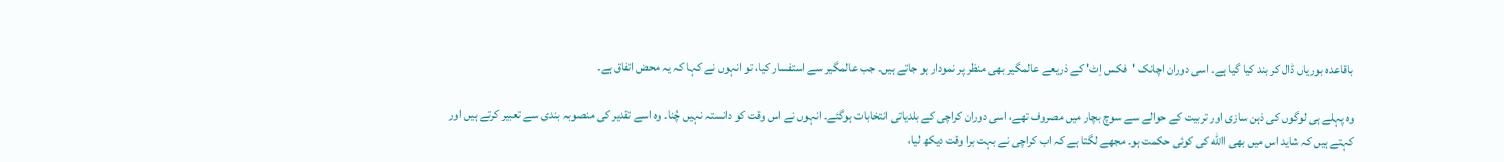باقاعدہ بوریاں ڈال کر بند کیا گیا ہے۔ اسی دوران اچانک 'فکس اِٹ' کے ذریعے عالمگیر بھی منظر پر نمودار ہو جاتے ہیں۔ جب عالمگیر سے استفسار کیا، تو انہوں نے کہا کہ یہ محض اتفاق ہے۔

وہ پہلے ہی لوگوں کی ذہن سازی اور تربیت کے حوالے سے سوچ بچار میں مصروف تھے، اسی دوران کراچی کے بلدیاتی انتخابات ہوگئے۔ انہوں نے اس وقت کو دانستہ نہیں چُنا۔ وہ اسے تقدیر کی منصوبہ بندی سے تعبیر کرتے ہیں اور کہتے ہیں کہ شاید اس میں بھی االله کی کوئی حکمت ہو۔ مجھے لگتا ہے کہ اب کراچی نے بہت برا وقت دیکھ لیا،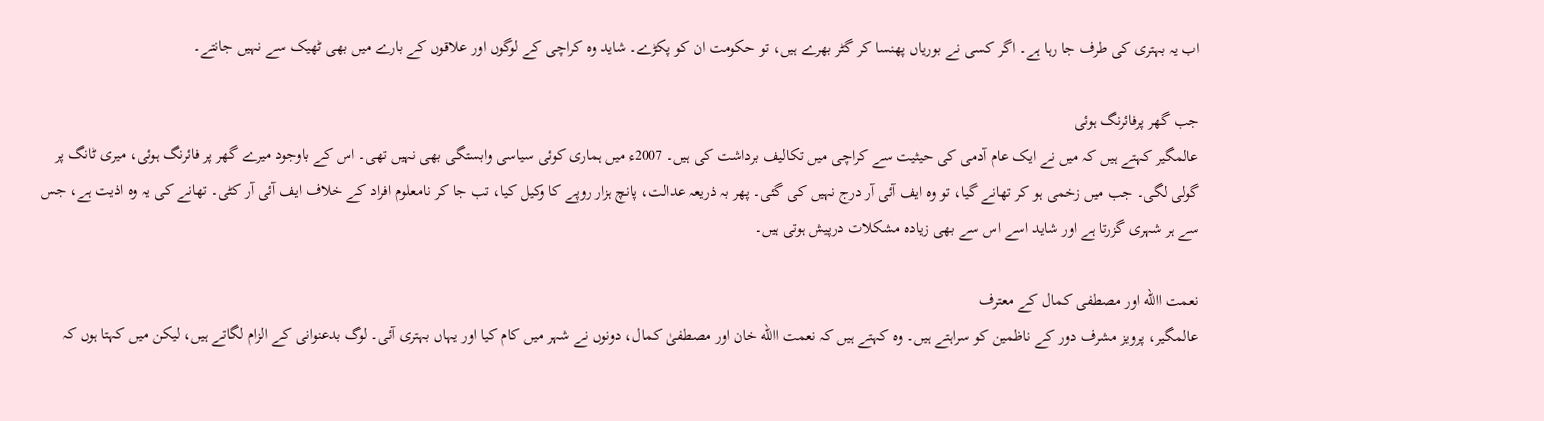اب یہ بہتری کی طرف جا رہا ہے۔ اگر کسی نے بوریاں پھنسا کر گٹر بھرے ہیں، تو حکومت ان کو پکڑے۔ شاید وہ کراچی کے لوگوں اور علاقوں کے بارے میں بھی ٹھیک سے نہیں جانتے۔

جب گھر پرفائرنگ ہوئی
عالمگیر کہتے ہیں کہ میں نے ایک عام آدمی کی حیثیت سے کراچی میں تکالیف برداشت کی ہیں۔ 2007ء میں ہماری کوئی سیاسی وابستگی بھی نہیں تھی۔ اس کے باوجود میرے گھر پر فائرنگ ہوئی، میری ٹانگ پر گولی لگی۔ جب میں زخمی ہو کر تھانے گیا، تو وہ ایف آئی آر درج نہیں کی گئی۔ پھر بہ ذریعہ عدالت، پانچ ہزار روپے کا وکیل کیا، تب جا کر نامعلوم افراد کے خلاف ایف آئی آر کٹی۔ تھانے کی یہ وہ اذیت ہے، جس سے ہر شہری گزرتا ہے اور شاید اسے اس سے بھی زیادہ مشکلات درپیش ہوتی ہیں۔

نعمت االله اور مصطفی کمال کے معترف
عالمگیر، پرویز مشرف دور کے ناظمین کو سراہتے ہیں۔ وہ کہتے ہیں کہ نعمت االله خان اور مصطفیٰ کمال، دونوں نے شہر میں کام کیا اور یہاں بہتری آئی۔ لوگ بدعنوانی کے الزام لگاتے ہیں، لیکن میں کہتا ہوں کہ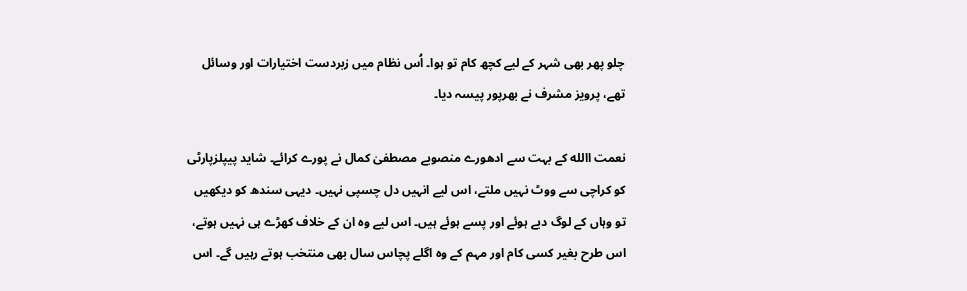چلو پھر بھی شہر کے لیے کچھ کام تو ہوا۔ اُس نظام میں زبردست اختیارات اور وسائل تھے، پرویز مشرف نے بھرپور پیسہ دیا۔

نعمت االله کے بہت سے ادھورے منصوبے مصطفیٰ کمال نے پورے کرائے۔ شاید پیپلزپارٹی کو کراچی سے ووٹ نہیں ملتے، اس لیے انہیں دل چسپی نہیں۔ دیہی سندھ کو دیکھیں تو وہاں کے لوگ دبے ہوئے اور پسے ہوئے ہیں۔ اس لیے وہ ان کے خلاف کھڑے ہی نہیں ہوتے، اس طرح بغیر کسی کام اور مہم کے وہ اگلے پچاس سال بھی منتخب ہوتے رہیں گے۔ اس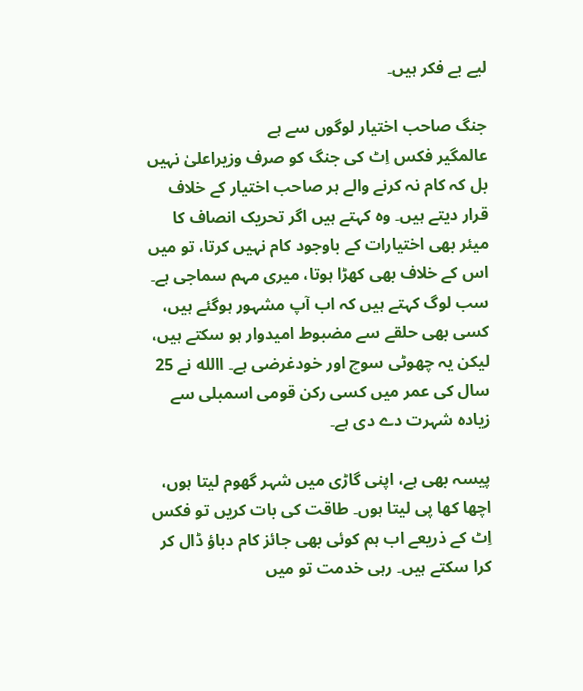لیے بے فکر ہیں۔

جنگ صاحب اختیار لوگوں سے ہے
عالمگیر فکس اِٹ کی جنگ کو صرف وزیراعلیٰ نہیں بل کہ کام نہ کرنے والے ہر صاحب اختیار کے خلاف قرار دیتے ہیں۔ وہ کہتے ہیں اگر تحریک انصاف کا میئر بھی اختیارات کے باوجود کام نہیں کرتا، تو میں اس کے خلاف بھی کھڑا ہوتا، میری مہم سماجی ہے۔ سب لوگ کہتے ہیں کہ اب آپ مشہور ہوگئے ہیں، کسی بھی حلقے سے مضبوط امیدوار ہو سکتے ہیں، لیکن یہ چھوٹی سوچ اور خودغرضی ہے۔ االله نے 25 سال کی عمر میں کسی رکن قومی اسمبلی سے زیادہ شہرت دے دی ہے۔

پیسہ بھی ہے، اپنی گاڑی میں شہر گھوم لیتا ہوں، اچھا کھا پی لیتا ہوں۔ طاقت کی بات کریں تو فکس اِٹ کے ذریعے اب ہم کوئی بھی جائز کام دباؤ ڈال کر کرا سکتے ہیں۔ رہی خدمت تو میں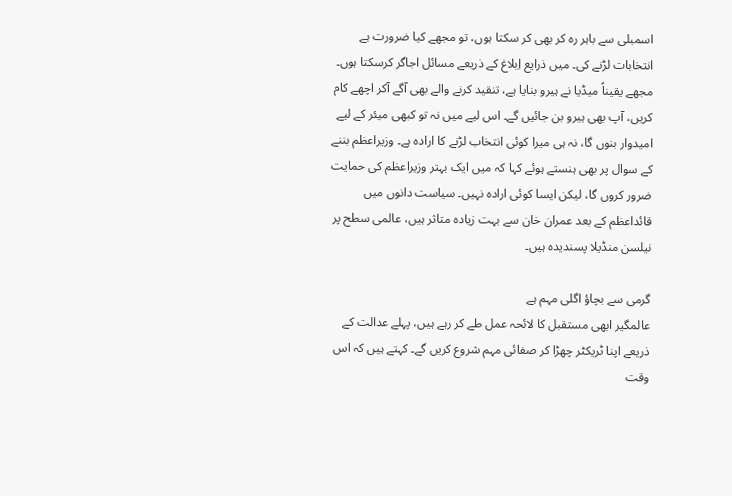اسمبلی سے باہر رہ کر بھی کر سکتا ہوں، تو مجھے کیا ضرورت ہے انتخابات لڑنے کی۔ میں ذرایع اِبلاغ کے ذریعے مسائل اجاگر کرسکتا ہوں۔ مجھے یقیناً میڈیا نے ہیرو بنایا ہے، تنقید کرنے والے بھی آگے آکر اچھے کام کریں، آپ بھی ہیرو بن جائیں گے۔ اس لیے میں نہ تو کبھی میئر کے لیے امیدوار بنوں گا، نہ ہی میرا کوئی انتخاب لڑنے کا ارادہ ہے۔ وزیراعظم بننے کے سوال پر بھی ہنستے ہوئے کہا کہ میں ایک بہتر وزیراعظم کی حمایت ضرور کروں گا، لیکن ایسا کوئی ارادہ نہیں۔ سیاست دانوں میں قائداعظم کے بعد عمران خان سے بہت زیادہ متاثر ہیں، عالمی سطح پر نیلسن منڈیلا پسندیدہ ہیں۔

گرمی سے بچاؤ اگلی مہم ہے
عالمگیر ابھی مستقبل کا لائحہ عمل طے کر رہے ہیں، پہلے عدالت کے ذریعے اپنا ٹریکٹر چھڑا کر صفائی مہم شروع کریں گے۔ کہتے ہیں کہ اس وقت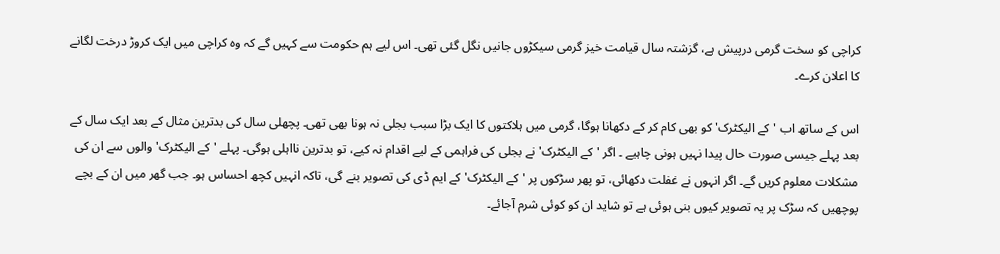کراچی کو سخت گرمی درپیش ہے، گزشتہ سال قیامت خیز گرمی سیکڑوں جانیں نگل گئی تھی۔ اس لیے ہم حکومت سے کہیں گے کہ وہ کراچی میں ایک کروڑ درخت لگانے کا اعلان کرے۔

اس کے ساتھ اب 'کے الیکٹرک' کو بھی کام کر کے دکھانا ہوگا، گرمی میں ہلاکتوں کا ایک بڑا سبب بجلی نہ ہونا بھی تھی۔ پچھلی سال کی بدترین مثال کے بعد ایک سال کے بعد پہلے جیسی صورت حال پیدا نہیں ہونی چاہیے ۔ اگر 'کے الیکٹرک' نے بجلی کی فراہمی کے لیے اقدام نہ کیے، تو بدترین نااہلی ہوگی۔ پہلے 'کے الیکٹرک' والوں سے ان کی مشکلات معلوم کریں گے۔ اگر انہوں نے غفلت دکھائی، تو پھر سڑکوں پر 'کے الیکٹرک' کے ایم ڈی کی تصویر بنے گی، تاکہ انہیں کچھ احساس ہو۔ جب گھر میں ان کے بچے پوچھیں کہ سڑک پر یہ تصویر کیوں بنی ہوئی ہے تو شاید ان کو کوئی شرم آجائے۔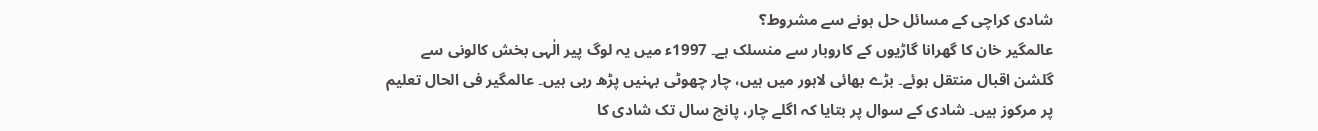شادی کراچی کے مسائل حل ہونے سے مشروط؟
عالمگیر خان کا گھرانا گاڑیوں کے کاروبار سے منسلک ہے۔ 1997ء میں یہ لوگ پیر الٰہی بخش کالونی سے گلشن اقبال منتقل ہوئے۔ بڑے بھائی لاہور میں ہیں، چار چھوٹی بہنیں پڑھ رہی ہیں۔ عالمگیر فی الحال تعلیم پر مرکوز ہیں۔ شادی کے سوال پر بتایا کہ اگلے چار، پانچ سال تک شادی کا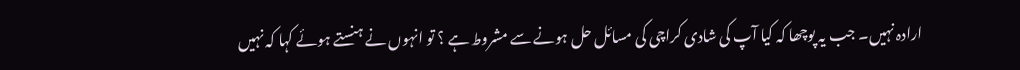ارادہ نہیں۔ جب یہ پوچھا کہ کیا آپ کی شادی کراچی کی مسائل حل ہونے سے مشروط ہے ؟ تو انہوں نے ہنستے ہوئے کہا کہ نہیں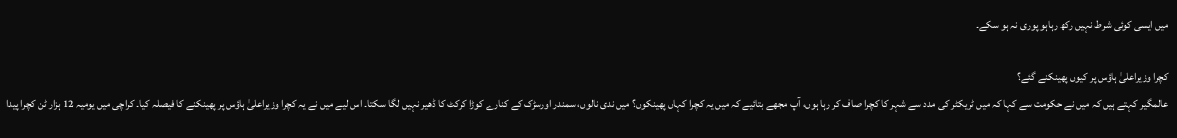میں ایسی کوئی شرط نہیں رکھ رہاہو پوری نہ ہو سکے۔

کچرا وزیراعلیٰ ہاؤس پر کیوں پھینکنے گئے؟
عالمگیر کہتے ہیں کہ میں نے حکومت سے کہا کہ میں ٹریکٹر کی مدد سے شہر کا کچرا صاف کر رہا ہوں، آپ مجھے بتائیے کہ میں یہ کچرا کہاں پھینکوں؟ میں ندی نالوں، سمندر اورسڑک کے کنارے کوڑا کرکٹ کا ڈھیر نہیں لگا سکتا۔ اس لیے میں نے یہ کچرا وزیراعلیٰ ہاؤس پر پھینکنے کا فیصلہ کیا۔ کراچی میں یومیہ 12 ہزار ٹن کچرا پیدا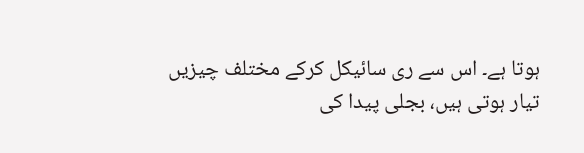ہوتا ہے۔ اس سے ری سائیکل کرکے مختلف چیزیں تیار ہوتی ہیں، بجلی پیدا کی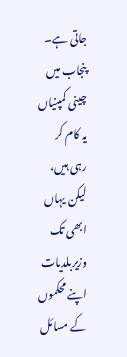جاتی ہے۔ پنجاب میں چینی کمپنیاں یہ کام کر رہی ہیں، لیکن یہاں ابھی تک وزیربلدیات اپنے محکموں کے مسائل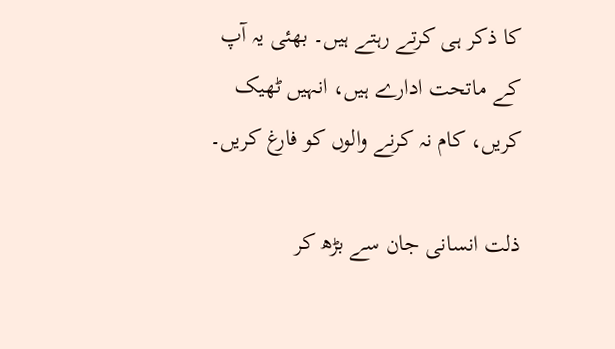کا ذکر ہی کرتے رہتے ہیں۔ بھئی یہ آپ کے ماتحت ادارے ہیں، انہیں ٹھیک کریں، کام نہ کرنے والوں کو فارغ کریں۔

ذلت انسانی جان سے بڑھ کر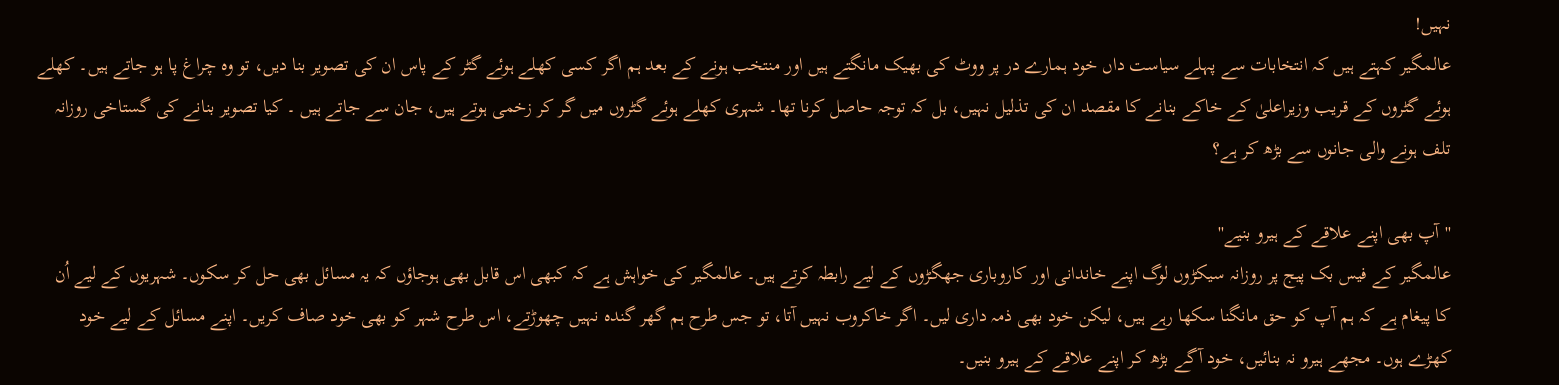نہیں!
عالمگیر کہتے ہیں کہ انتخابات سے پہلے سیاست داں خود ہمارے در پر ووٹ کی بھیک مانگتے ہیں اور منتخب ہونے کے بعد ہم اگر کسی کھلے ہوئے گٹر کے پاس ان کی تصویر بنا دیں، تو وہ چراغ پا ہو جاتے ہیں۔ کھلے ہوئے گٹروں کے قریب وزیراعلیٰ کے خاکے بنانے کا مقصد ان کی تذلیل نہیں، بل کہ توجہ حاصل کرنا تھا۔ شہری کھلے ہوئے گٹروں میں گر کر زخمی ہوتے ہیں، جان سے جاتے ہیں ۔ کیا تصویر بنانے کی گستاخی روزانہ تلف ہونے والی جانوں سے بڑھ کر ہے؟

''آپ بھی اپنے علاقے کے ہیرو بنیے''
عالمگیر کے فیس بک پیج پر روزانہ سیکڑوں لوگ اپنے خاندانی اور کاروباری جھگڑوں کے لیے رابطہ کرتے ہیں۔ عالمگیر کی خواہش ہے کہ کبھی اس قابل بھی ہوجاؤں کہ یہ مسائل بھی حل کر سکوں۔ شہریوں کے لیے اُن کا پیغام ہے کہ ہم آپ کو حق مانگنا سکھا رہے ہیں، لیکن خود بھی ذمہ داری لیں۔ اگر خاکروب نہیں آتا، تو جس طرح ہم گھر گندہ نہیں چھوڑتے، اس طرح شہر کو بھی خود صاف کریں۔ اپنے مسائل کے لیے خود کھڑے ہوں۔ مجھے ہیرو نہ بنائیں، خود آگے بڑھ کر اپنے علاقے کے ہیرو بنیں۔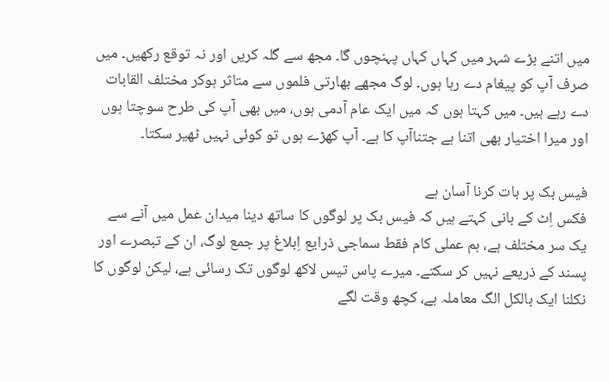میں اتنے بڑے شہر میں کہاں کہاں پہنچوں گا۔ مجھ سے گلہ کریں اور نہ توقع رکھیں۔ میں صرف آپ کو پیغام دے رہا ہوں۔ لوگ مجھے بھارتی فلموں سے متاثر ہوکر مختلف القابات دے رہے ہیں۔ میں کہتا ہوں کہ میں ایک عام آدمی ہوں، میں بھی آپ کی طرح سوچتا ہوں اور میرا اختیار بھی اتنا ہے جتناآپ کا ہے۔ آپ کھڑے ہوں تو کوئی نہیں ٹھیر سکتا۔

فیس بک پر بات کرنا آسان ہے
فکس اِٹ کے بانی کہتے ہیں کہ فیس بک پر لوگوں کا ساتھ دینا میدان عمل میں آنے سے یک سر مختلف ہے، ہم عملی کام فقط سماجی ذرایع اِبلاغ پر جمع لوگ، ان کے تبصرے اور پسند کے ذریعے نہیں کر سکتے۔ میرے پاس تیس لاکھ لوگوں تک رسائی ہے، لیکن لوگوں کا نکلنا ایک بالکل الگ معاملہ ہے، کچھ وقت لگے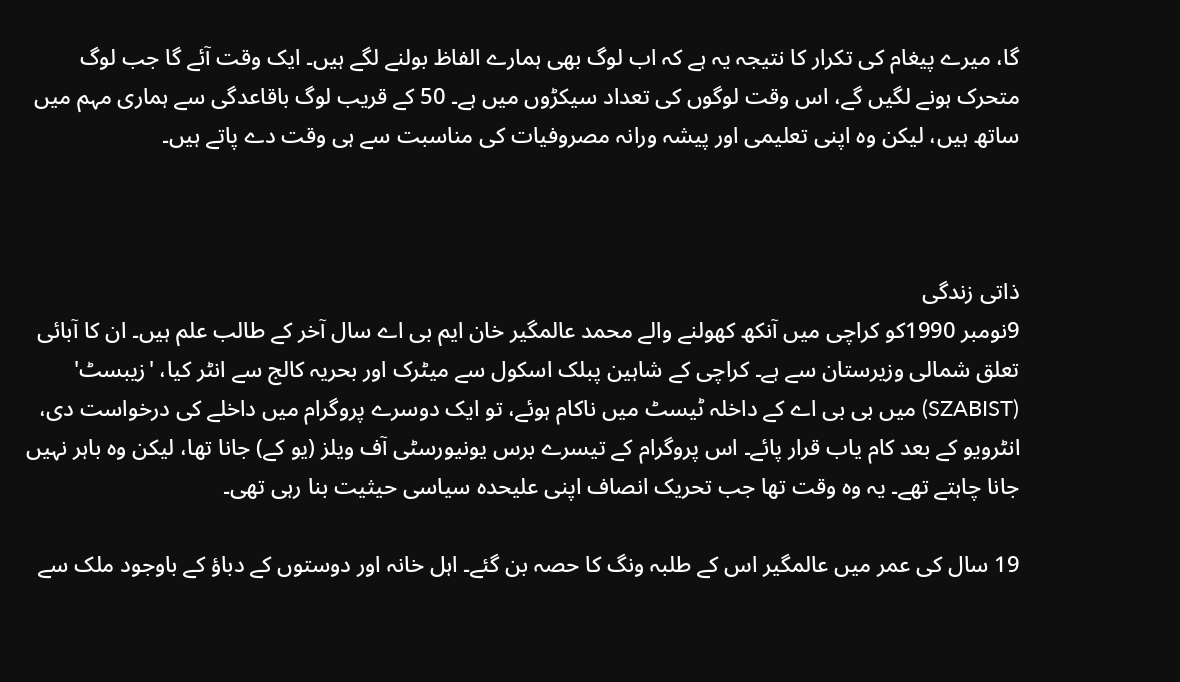گا، میرے پیغام کی تکرار کا نتیجہ یہ ہے کہ اب لوگ بھی ہمارے الفاظ بولنے لگے ہیں۔ ایک وقت آئے گا جب لوگ متحرک ہونے لگیں گے، اس وقت لوگوں کی تعداد سیکڑوں میں ہے۔ 50 کے قریب لوگ باقاعدگی سے ہماری مہم میں ساتھ ہیں، لیکن وہ اپنی تعلیمی اور پیشہ ورانہ مصروفیات کی مناسبت سے ہی وقت دے پاتے ہیں۔



ذاتی زندگی
9نومبر 1990کو کراچی میں آنکھ کھولنے والے محمد عالمگیر خان ایم بی اے سال آخر کے طالب علم ہیں۔ ان کا آبائی تعلق شمالی وزیرستان سے ہے۔ کراچی کے شاہین پبلک اسکول سے میٹرک اور بحریہ کالج سے انٹر کیا، 'زیبسٹ' (SZABIST) میں بی بی اے کے داخلہ ٹیسٹ میں ناکام ہوئے، تو ایک دوسرے پروگرام میں داخلے کی درخواست دی، انٹرویو کے بعد کام یاب قرار پائے۔ اس پروگرام کے تیسرے برس یونیورسٹی آف ویلز (یو کے) جانا تھا، لیکن وہ باہر نہیں جانا چاہتے تھے۔ یہ وہ وقت تھا جب تحریک انصاف اپنی علیحدہ سیاسی حیثیت بنا رہی تھی۔

19 سال کی عمر میں عالمگیر اس کے طلبہ ونگ کا حصہ بن گئے۔ اہل خانہ اور دوستوں کے دباؤ کے باوجود ملک سے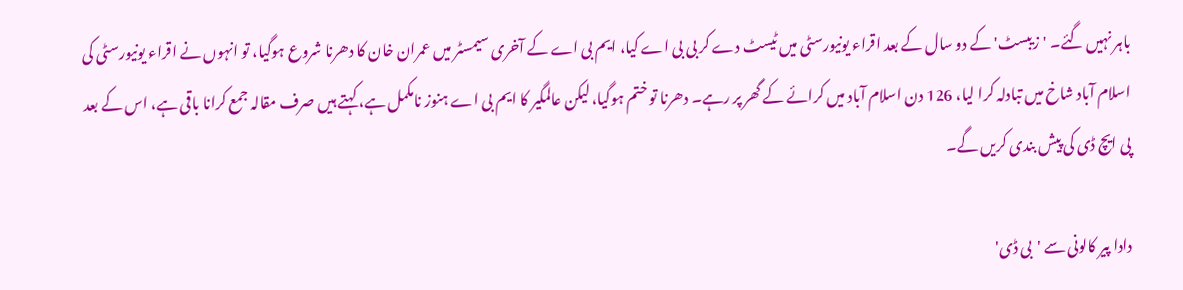باہر نہیں گئے۔ 'زیبسٹ' کے دو سال کے بعد اقراء یونیورسٹی میں ٹیسٹ دے کر بی بی اے کیا، ایم بی اے کے آخری سیمسٹر میں عمران خان کا دھرنا شروع ہوگیا، تو انہوں نے اقراء یونیورسٹی کی اسلام آباد شاخ میں تبادلہ کرا لیا، 126 دن اسلام آباد میں کرائے کے گھر پر رہے۔ دھرنا تو ختم ہوگیا، لیکن عالمگیر کا ایم بی اے ہنوز نامکمل ہے، کہتے ہیں صرف مقالہ جمع کرانا باقی ہے، اس کے بعد پی ایچ ڈی کی پیش بندی کریں گے۔

دادا پیر کالونی سے 'بی ڈی'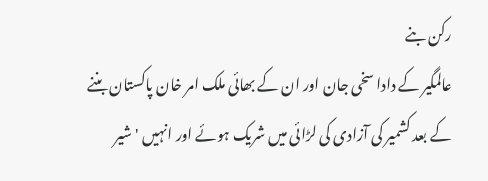رکن بنے
عالمگیر کے دادا سخی جان اور ان کے بھائی ملک امر خان پاکستان بننے کے بعد کشمیر کی آزادی کی لڑائی میں شریک ہوئے اور انہیں 'شیر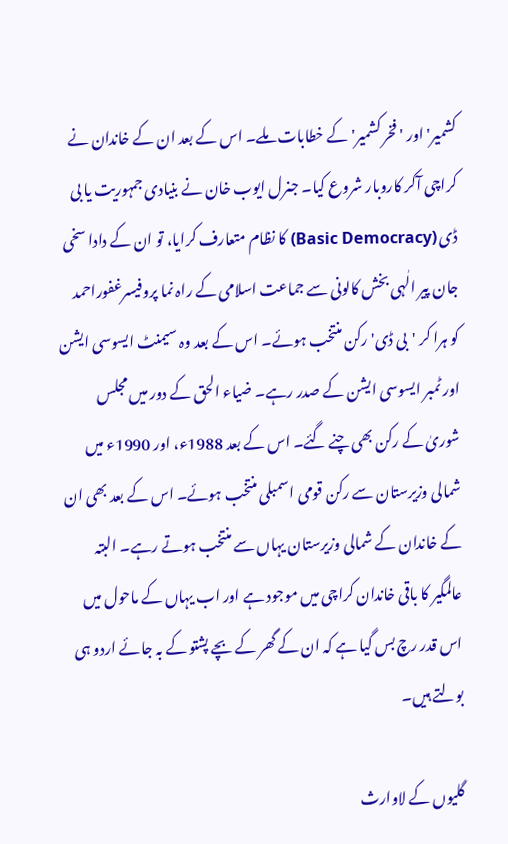کشمیر' اور 'فخر کشمیر' کے خطابات ملے۔ اس کے بعد ان کے خاندان نے کراچی آکر کاروبار شروع کیا۔ جنرل ایوب خان نے بنیادی جمہوریت یا بی ڈی (Basic Democracy) کا نظام متعارف کرایا، تو ان کے دادا سخی جان پیر الٰہی بخش کالونی سے جماعت اسلامی کے راہ نما پروفیسرغفوراحمد کو ہرا کر 'بی ڈی' رکن منتخب ہوئے۔ اس کے بعد وہ سیمنٹ ایسوسی ایشن اور ٹمبر ایسوسی ایشن کے صدر رہے۔ ضیاء الحق کے دور میں مجلس شوریٰ کے رکن بھی چنے گئے۔ اس کے بعد 1988ء، اور 1990ء میں شمالی وزیرستان سے رکن قومی اسمبلی منتخب ہوئے۔ اس کے بعد بھی ان کے خاندان کے شمالی وزیرستان یہاں سے منتخب ہوتے رہے۔ البتہ عالمگیر کا باقی خاندان کراچی میں موجود ہے اور اب یہاں کے ماحول میں اس قدر رچ بس گیا ہے کہ ان کے گھر کے بچے پشتو کے بہ جائے اردو ہی بولتے ہیں۔

گلیوں کے لاوارث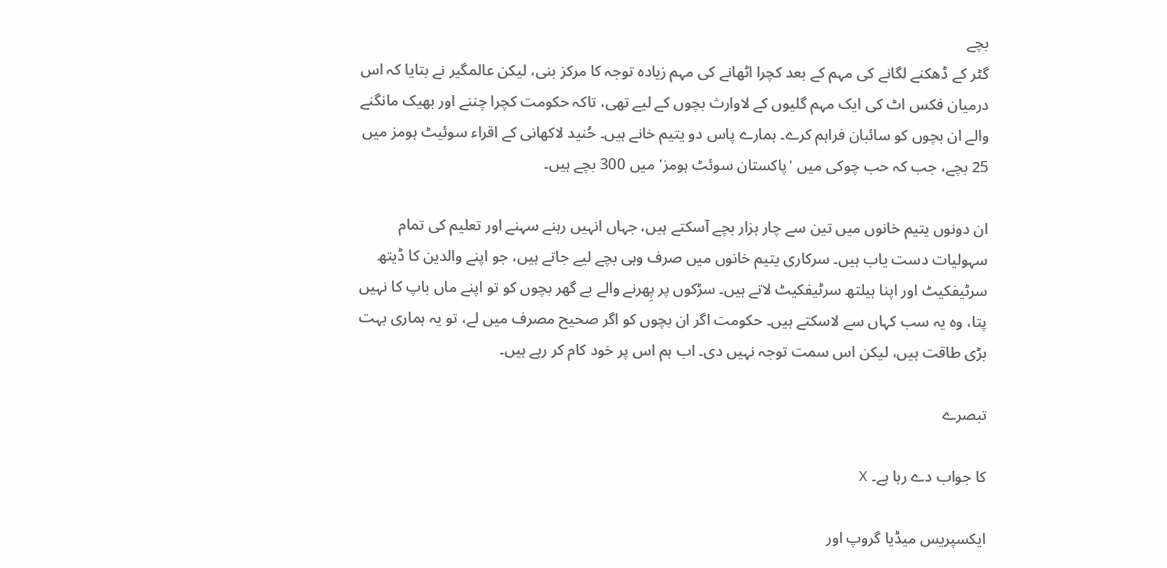بچے
گٹر کے ڈھکنے لگانے کی مہم کے بعد کچرا اٹھانے کی مہم زیادہ توجہ کا مرکز بنی، لیکن عالمگیر نے بتایا کہ اس درمیان فکس اٹ کی ایک مہم گلیوں کے لاوارث بچوں کے لیے تھی، تاکہ حکومت کچرا چننے اور بھیک مانگنے والے ان بچوں کو سائبان فراہم کرے۔ ہمارے پاس دو یتیم خانے ہیں۔ حُنید لاکھانی کے اقراء سوئیٹ ہومز میں 25 بچے، جب کہ حب چوکی میں 'پاکستان سوئٹ ہومز' میں 300 بچے ہیں۔

ان دونوں یتیم خانوں میں تین سے چار ہزار بچے آسکتے ہیں، جہاں انہیں رہنے سہنے اور تعلیم کی تمام سہولیات دست یاب ہیں۔ سرکاری یتیم خانوں میں صرف وہی بچے لیے جاتے ہیں، جو اپنے والدین کا ڈیتھ سرٹیفکیٹ اور اپنا ہیلتھ سرٹیفکیٹ لاتے ہیں۔ سڑکوں پر پِھرنے والے بے گھر بچوں کو تو اپنے ماں باپ کا نہیں پتا، وہ یہ سب کہاں سے لاسکتے ہیں۔ حکومت اگر ان بچوں کو اگر صحیح مصرف میں لے، تو یہ ہماری بہت بڑی طاقت ہیں، لیکن اس سمت توجہ نہیں دی۔ اب ہم اس پر خود کام کر رہے ہیں۔

تبصرے

کا جواب دے رہا ہے۔ X

ایکسپریس میڈیا گروپ اور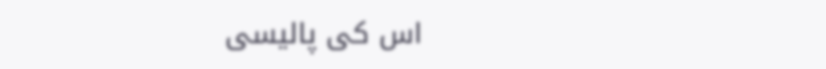اس کی پالیسی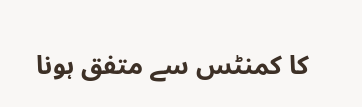کا کمنٹس سے متفق ہونا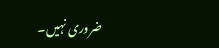ضروری نہیں۔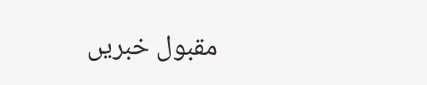مقبول خبریں